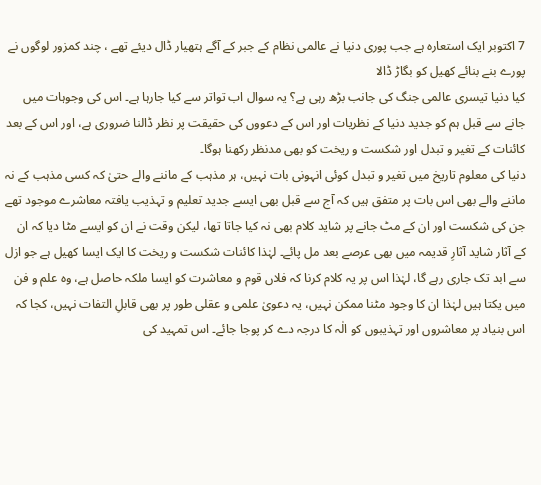7 اکتوبر ایک استعارہ ہے جب پوری دنیا نے عالمی نظام کے جبر کے آگے ہتھیار ڈال دیئے تھے ، چند کمزور لوگوں نے پورے بنے بنائے کھیل کو بگاڑ ڈالا
کیا دنیا تیسری عالمی جنگ کی جانب بڑھ رہی ہے؟ یہ سوال اب تواتر سے کیا جارہا ہے۔ اس کی وجوہات میں جانے سے قبل ہم کو جدید دنیا کے نظریات اور اس کے دعووں کی حقیقت پر نظر ڈالنا ضروری ہے، اور اس کے بعد کائنات کے تغیر و تبدل اور شکست و ریخت کو بھی مدنظر رکھنا ہوگا۔
دنیا کی معلوم تاریخ میں تغیر و تبدل کوئی انہونی بات نہیں، ہر مذہب کے ماننے والے حتیٰ کہ کسی مذہب کے نہ ماننے والے بھی اس بات پر متفق ہیں کہ آج سے قبل بھی ایسے جدید تعلیم و تہذیب یافتہ معاشرے موجود تھے جن کی شکست اور ان کے مٹ جانے پر شاید کلام بھی نہ کیا جاتا تھا، لیکن وقت نے ان کو ایسے مٹا دیا کہ ان کے آثار شاید آثارِ قدیمہ میں بھی عرصے بعد مل پائے۔ لہٰذا کائنات شکست و ریخت کا ایک ایسا کھیل ہے جو ازل سے ابد تک جاری رہے گا، لہٰذا اس پر یہ کلام کرنا کہ فلاں قوم و معاشرت کو ایسا ملکہ حاصل ہے، وہ علم و فن میں یکتا ہیں لہٰذا ان کا وجود مٹنا ممکن نہیں، یہ دعویٰ علمی و عقلی طور پر بھی قابلِ التفات نہیں، کجا کہ اس بنیاد پر معاشروں اور تہذیبوں کو الٰہ کا درجہ دے کر پوجا جائے۔ اس تمہید کی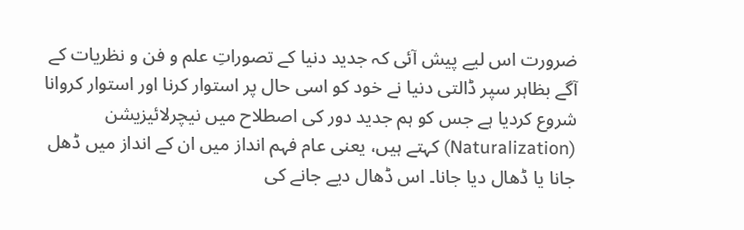ضرورت اس لیے پیش آئی کہ جدید دنیا کے تصوراتِ علم و فن و نظریات کے آگے بظاہر سپر ڈالتی دنیا نے خود کو اسی حال پر استوار کرنا اور استوار کروانا شروع کردیا ہے جس کو ہم جدید دور کی اصطلاح میں نیچرلائیزیشن (Naturalization) کہتے ہیں، یعنی عام فہم انداز میں ان کے انداز میں ڈھل جانا یا ڈھال دیا جانا۔ اس ڈھال دیے جانے کی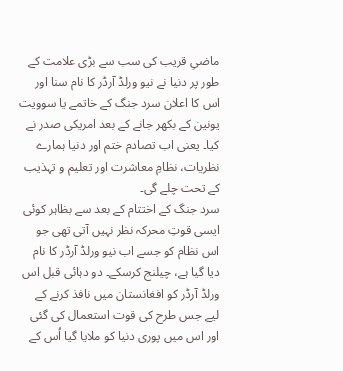ماضیِ قریب کی سب سے بڑی علامت کے طور پر دنیا نے نیو ورلڈ آرڈر کا نام سنا اور اس کا اعلان سرد جنگ کے خاتمے یا سوویت یونین کے بکھر جانے کے بعد امریکی صدر نے کیا۔ یعنی اب تصادم ختم اور دنیا ہمارے نظریات، نظامِ معاشرت اور تعلیم و تہذیب کے تحت چلے گی۔
سرد جنگ کے اختتام کے بعد سے بظاہر کوئی ایسی قوتِ محرکہ نظر نہیں آتی تھی جو اس نظام کو جسے اب نیو ورلڈ آرڈر کا نام دیا گیا ہے، چیلنج کرسکے۔ دو دہائی قبل اس ورلڈ آرڈر کو افغانستان میں نافذ کرنے کے لیے جس طرح کی قوت استعمال کی گئی اور اس میں پوری دنیا کو ملایا گیا اُس کے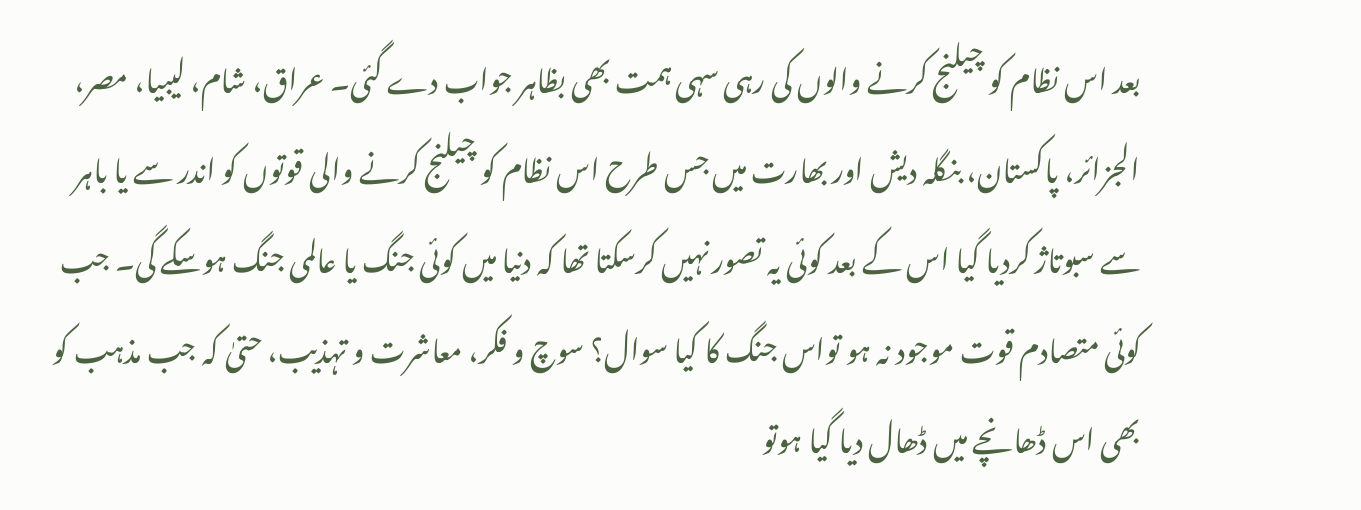بعد اس نظام کو چیلنج کرنے والوں کی رہی سہی ہمت بھی بظاہر جواب دے گئی۔ عراق، شام، لیبیا، مصر، الجزائر، پاکستان، بنگلہ دیش اور بھارت میں جس طرح اس نظام کو چیلنج کرنے والی قوتوں کو اندر سے یا باہر سے سبوتاژ کردیا گیا اس کے بعد کوئی یہ تصور نہیں کرسکتا تھا کہ دنیا میں کوئی جنگ یا عالمی جنگ ہوسکے گی۔ جب کوئی متصادم قوت موجود نہ ہو تواس جنگ کا کیا سوال؟ سوچ و فکر، معاشرت و تہذیب، حتیٰ کہ جب مذہب کو بھی اس ڈھانچے میں ڈھال دیا گیا ہوتو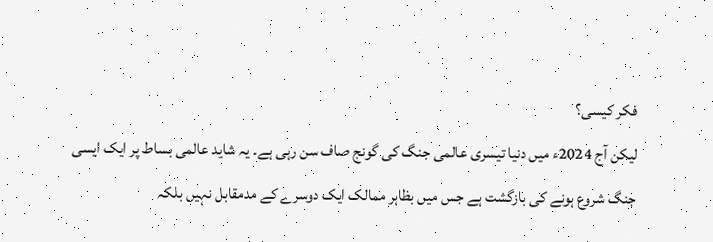فکر کیسی؟
لیکن آج 2024ء میں دنیا تیسری عالمی جنگ کی گونج صاف سن رہی ہے۔ یہ شاید عالمی بساط پر ایک ایسی جنگ شروع ہونے کی بازگشت ہے جس میں بظاہر ممالک ایک دوسرے کے مدمقابل نہیں بلکہ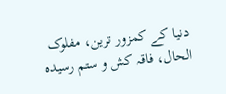دنیا کے کمزور ترین، مفلوک الحال، فاقہ کش و ستم رسیدہ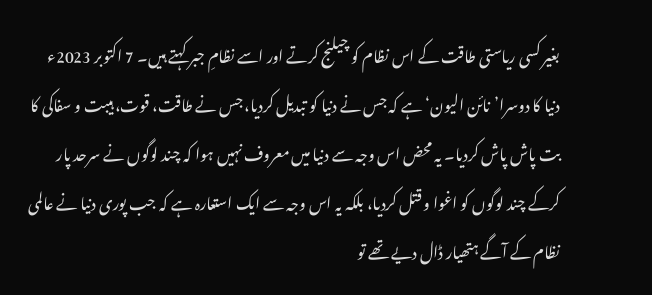بغیر کسی ریاستی طاقت کے اس نظام کو چیلنج کرتے اور اسے نظامِ جبر کہتے ہیں۔ 7 اکتوبر 2023ء دنیا کا دوسرا’نائن الیون‘ ہے کہ جس نے دنیا کو تبدیل کردیا، جس نے طاقت، قوت، ہیبت و سفاکی کا بت پاش پاش کردیا۔ یہ محض اس وجہ سے دنیا میں معروف نہیں ہوا کہ چند لوگوں نے سرحد پار کرکے چند لوگوں کو اغوا و قتل کردیا، بلکہ یہ اس وجہ سے ایک استعارہ ہے کہ جب پوری دنیا نے عالمی نظام کے آگے ہتھیار ڈال دیے تھے تو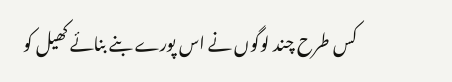کس طرح چند لوگوں نے اس پورے بنے بنائے کھیل کو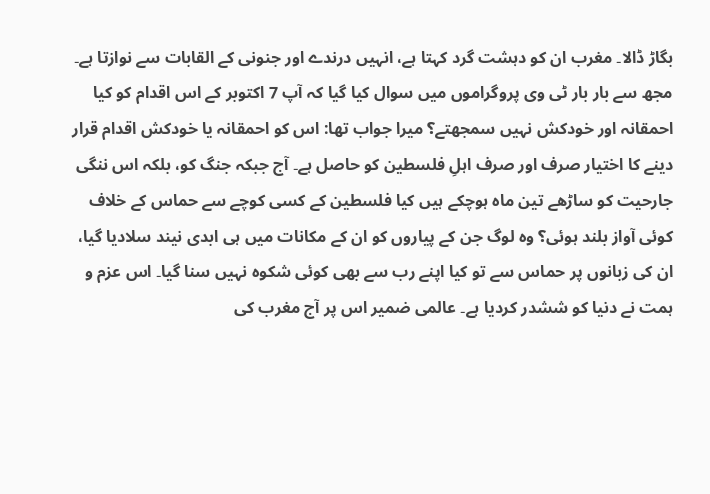بگاڑ ڈالا۔ مغرب ان کو دہشت گرد کہتا ہے، انہیں درندے اور جنونی کے القابات سے نوازتا ہے۔ مجھ سے بار بار ٹی وی پروگراموں میں سوال کیا گیا کہ آپ 7 اکتوبر کے اس اقدام کو کیا احمقانہ اور خودکش نہیں سمجھتے؟ میرا جواب تھا: اس کو احمقانہ یا خودکش اقدام قرار دینے کا اختیار صرف اور صرف اہلِ فلسطین کو حاصل ہے۔ آج جبکہ جنگ کو، بلکہ اس ننگی جارحیت کو ساڑھے تین ماہ ہوچکے ہیں کیا فلسطین کے کسی کوچے سے حماس کے خلاف کوئی آواز بلند ہوئی؟ وہ لوگ جن کے پیاروں کو ان کے مکانات میں ہی ابدی نیند سلادیا گیا، ان کی زبانوں پر حماس سے تو کیا اپنے رب سے بھی کوئی شکوہ نہیں سنا گیا۔ اس عزم و ہمت نے دنیا کو ششدر کردیا ہے۔ عالمی ضمیر اس پر آج مغرب کی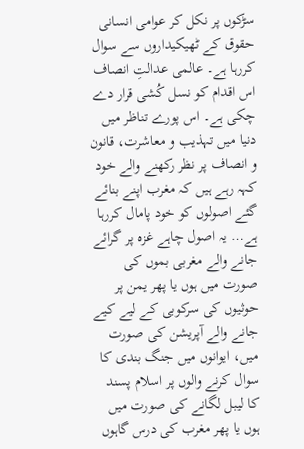سڑکوں پر نکل کر عوامی انسانی حقوق کے ٹھیکیداروں سے سوال کررہا ہے۔ عالمی عدالتِ انصاف اس اقدام کو نسل کُشی قرار دے چکی ہے۔ اس پورے تناظر میں دنیا میں تہذیب و معاشرت، قانون و انصاف پر نظر رکھنے والے خود کہہ رہے ہیں کہ مغرب اپنے بنائے گئے اصولوں کو خود پامال کررہا ہے… یہ اصول چاہے غزہ پر گرائے جانے والے مغربی بموں کی صورت میں ہوں یا پھر یمن پر حوثیوں کی سرکوبی کے لیے کیے جانے والے آپریشن کی صورت میں، ایوانوں میں جنگ بندی کا سوال کرنے والوں پر اسلام پسند کا لیبل لگانے کی صورت میں ہوں یا پھر مغرب کی درس گاہوں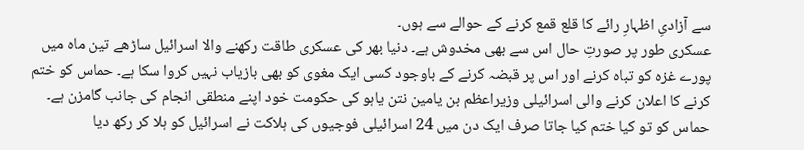سے آزادیِ اظہارِ رائے کا قلع قمع کرنے کے حوالے سے ہوں۔
عسکری طور پر صورتِ حال اس سے بھی مخدوش ہے۔ دنیا بھر کی عسکری طاقت رکھنے والا اسرائیل ساڑھے تین ماہ میں پورے غزہ کو تباہ کرنے اور اس پر قبضہ کرنے کے باوجود کسی ایک مغوی کو بھی بازیاب نہیں کروا سکا ہے۔ حماس کو ختم کرنے کا اعلان کرنے والی اسرائیلی وزیراعظم بن یامین نتن یاہو کی حکومت خود اپنے منطقی انجام کی جانب گامزن ہے۔ حماس کو تو کیا ختم کیا جاتا صرف ایک دن میں 24 اسرائیلی فوجیوں کی ہلاکت نے اسرائیل کو ہلا کر رکھ دیا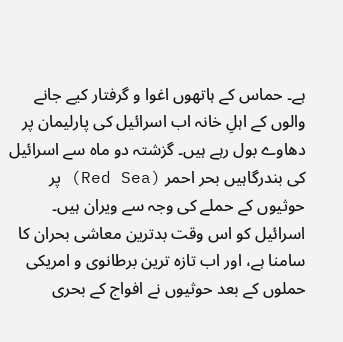ہے۔ حماس کے ہاتھوں اغوا و گرفتار کیے جانے والوں کے اہلِ خانہ اب اسرائیل کی پارلیمان پر دھاوے بول رہے ہیں۔ گزشتہ دو ماہ سے اسرائیل کی بندرگاہیں بحر احمر (Red Sea) پر حوثیوں کے حملے کی وجہ سے ویران ہیں۔ اسرائیل کو اس وقت بدترین معاشی بحران کا سامنا ہے، اور اب تازہ ترین برطانوی و امریکی حملوں کے بعد حوثیوں نے افواج کے بحری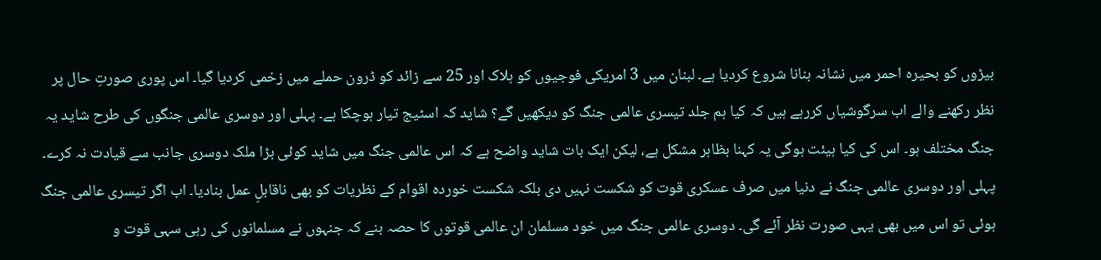بیڑوں کو بحیرہ احمر میں نشانہ بنانا شروع کردیا ہے۔ لبنان میں 3 امریکی فوجیوں کو ہلاک اور 25 سے زائد کو ڈرون حملے میں زخمی کردیا گیا۔ اس پوری صورتِ حال پر نظر رکھنے والے اب سرگوشیاں کررہے ہیں کہ کیا ہم جلد تیسری عالمی جنگ کو دیکھیں گے؟ شاید کہ اسٹیج تیار ہوچکا ہے۔ پہلی اور دوسری عالمی جنگوں کی طرح شاید یہ جنگ مختلف ہو۔ اس کی کیا ہیئت ہوگی یہ کہنا بظاہر مشکل ہے، لیکن ایک بات شاید واضح ہے کہ اس عالمی جنگ میں شاید کوئی بڑا ملک دوسری جانب سے قیادت نہ کرے۔
پہلی اور دوسری عالمی جنگ نے دنیا میں صرف عسکری قوت کو شکست نہیں دی بلکہ شکست خوردہ اقوام کے نظریات کو بھی ناقابلِ عمل بنادیا۔ اب اگر تیسری عالمی جنگ ہوئی تو اس میں بھی یہی صورت نظر آئے گی۔ دوسری عالمی جنگ میں خود مسلمان ان عالمی قوتوں کا حصہ بنے کہ جنہوں نے مسلمانوں کی رہی سہی قوت و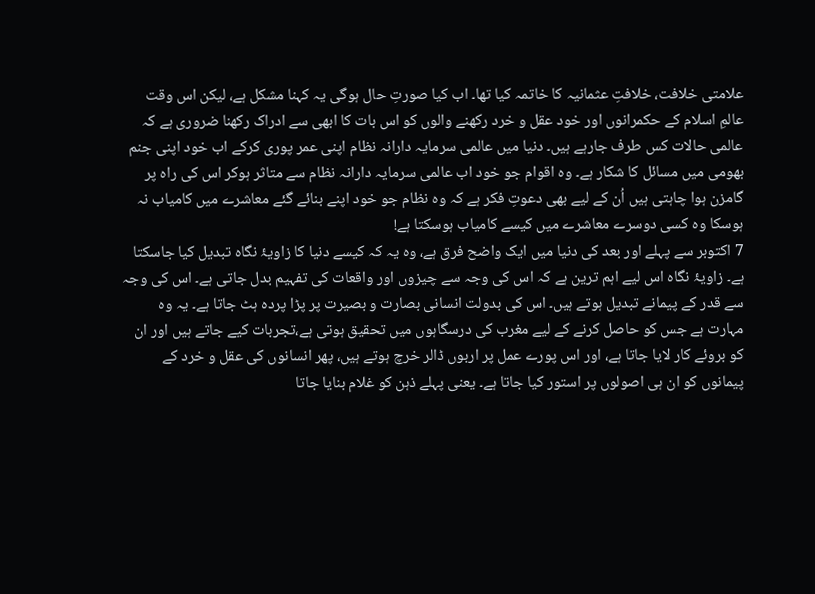علامتی خلافت، خلافتِ عثمانیہ کا خاتمہ کیا تھا۔ اب کیا صورتِ حال ہوگی یہ کہنا مشکل ہے، لیکن اس وقت عالمِ اسلام کے حکمرانوں اور خود عقل و خرد رکھنے والوں کو اس بات کا ابھی سے ادراک رکھنا ضروری ہے کہ عالمی حالات کس طرف جارہے ہیں۔ دنیا میں عالمی سرمایہ دارانہ نظام اپنی عمر پوری کرکے اب خود اپنی جنم بھومی میں مسائل کا شکار ہے۔ وہ اقوام جو خود اب عالمی سرمایہ دارانہ نظام سے متاثر ہوکر اس کی راہ پر گامزن ہوا چاہتی ہیں اُن کے لیے بھی دعوتِ فکر ہے کہ وہ نظام جو خود اپنے بنائے گئے معاشرے میں کامیاب نہ ہوسکا وہ کسی دوسرے معاشرے میں کیسے کامیاب ہوسکتا ہے!
7 اکتوبر سے پہلے اور بعد کی دنیا میں ایک واضح فرق ہے، وہ یہ کہ کیسے دنیا کا زاویۂ نگاہ تبدیل کیا جاسکتا ہے۔ زاویۂ نگاہ اس لیے اہم ترین ہے کہ اس کی وجہ سے چیزوں اور واقعات کی تفہیم بدل جاتی ہے۔ اس کی وجہ سے قدر کے پیمانے تبدیل ہوتے ہیں۔ اس کی بدولت انسانی بصارت و بصیرت پر پڑا پردہ ہٹ جاتا ہے۔ یہ وہ مہارت ہے جس کو حاصل کرنے کے لیے مغرب کی درسگاہوں میں تحقیق ہوتی ہے،تجربات کیے جاتے ہیں اور ان کو بروئے کار لایا جاتا ہے، اور اس پورے عمل پر اربوں ڈالر خرچ ہوتے ہیں، پھر انسانوں کی عقل و خرد کے پیمانوں کو ان ہی اصولوں پر استور کیا جاتا ہے۔ یعنی پہلے ذہن کو غلام بنایا جاتا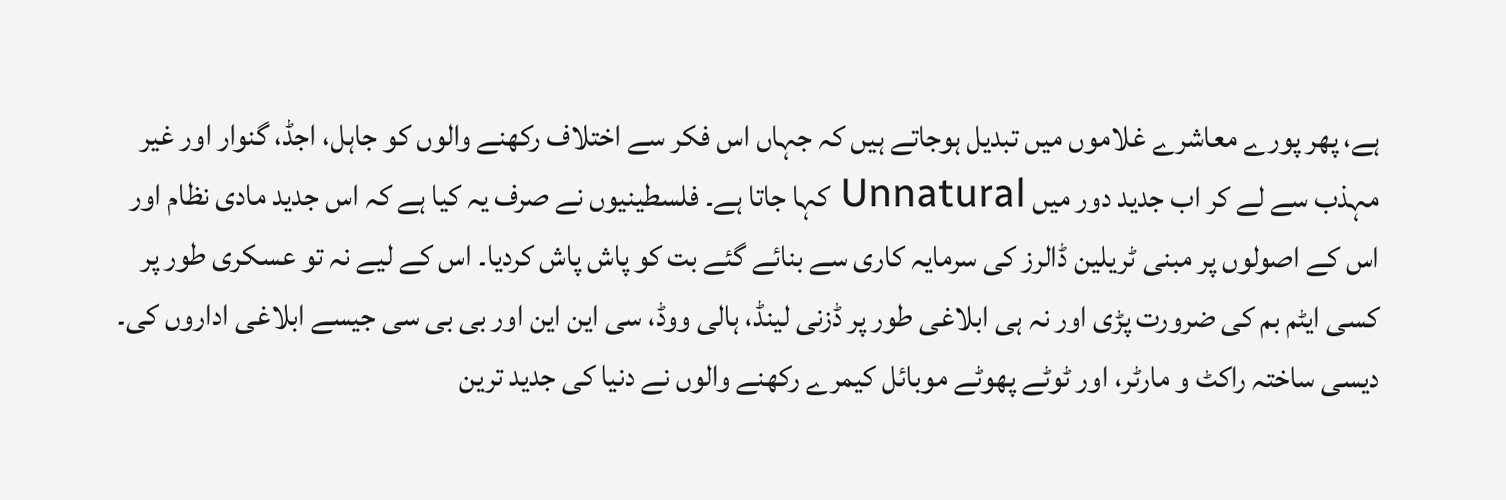ہے، پھر پورے معاشرے غلاموں میں تبدیل ہوجاتے ہیں کہ جہاں اس فکر سے اختلاف رکھنے والوں کو جاہل، اجڈ، گنوار اور غیر مہذب سے لے کر اب جدید دور میں Unnatural کہا جاتا ہے۔ فلسطینیوں نے صرف یہ کیا ہے کہ اس جدید مادی نظام اور اس کے اصولوں پر مبنی ٹریلین ڈالرز کی سرمایہ کاری سے بنائے گئے بت کو پاش پاش کردیا۔ اس کے لیے نہ تو عسکری طور پر کسی ایٹم بم کی ضرورت پڑی اور نہ ہی ابلاغی طور پر ڈزنی لینڈ، ہالی ووڈ، سی این این اور بی بی سی جیسے ابلاغی اداروں کی۔ دیسی ساختہ راکٹ و مارٹر، اور ٹوٹے پھوٹے موبائل کیمرے رکھنے والوں نے دنیا کی جدید ترین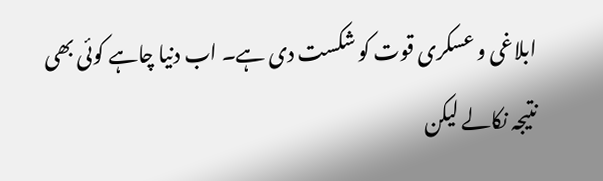ابلاغی و عسکری قوت کو شکست دی ہے۔ اب دنیا چاہے کوئی بھی نتیجہ نکالے لیکن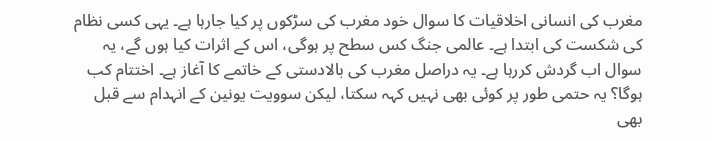مغرب کی انسانی اخلاقیات کا سوال خود مغرب کی سڑکوں پر کیا جارہا ہے۔ یہی کسی نظام کی شکست کی ابتدا ہے۔ عالمی جنگ کس سطح پر ہوگی، اس کے اثرات کیا ہوں گے، یہ سوال اب گردش کررہا ہے۔ یہ دراصل مغرب کی بالادستی کے خاتمے کا آغاز ہے۔ اختتام کب ہوگا؟ یہ حتمی طور پر کوئی بھی نہیں کہہ سکتا، لیکن سوویت یونین کے انہدام سے قبل بھی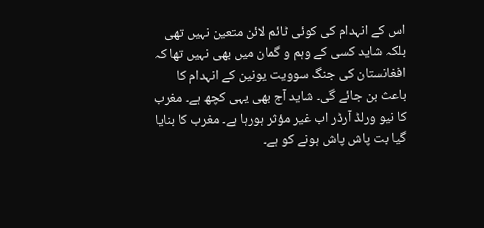اس کے انہدام کی کوئی ٹائم لائن متعین نہیں تھی بلکہ شاید کسی کے وہم و گمان میں بھی نہیں تھا کہ افغانستان کی جنگ سوویت یونین کے انہدام کا باعث بن جائے گی۔ شاید آج بھی یہی کچھ ہے۔ مغرب کا نیو ورلڈ آرڈر اب غیر مؤثر ہورہا ہے۔ مغرب کا بنایا گیا بت پاش پاش ہونے کو ہے۔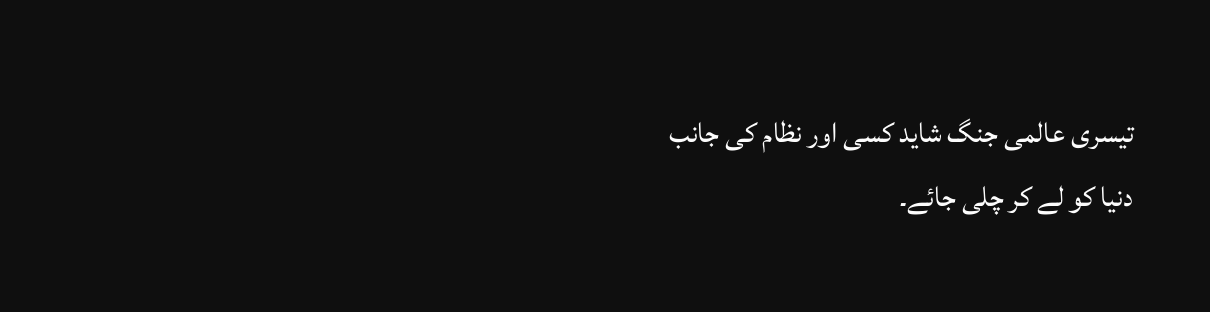تیسری عالمی جنگ شاید کسی اور نظام کی جانب دنیا کو لے کر چلی جائے۔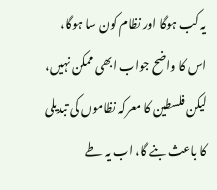یہ کب ہوگا اور نظام کون سا ہوگا، اس کا واضح جواب ابھی ممکن نہیں، لیکن فلسطین کا معرکہ نظاموں کی تبدیلی کا باعث بنے گا، اب یہ طے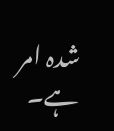شدہ امر ہے۔